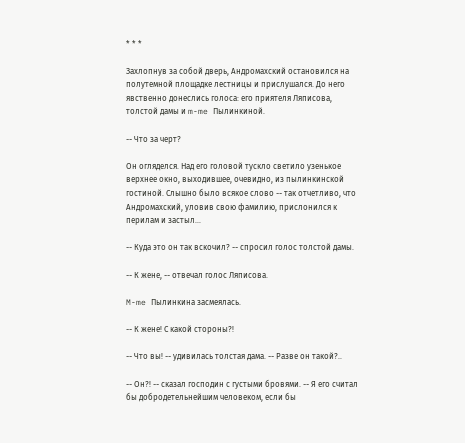* * *

Захлопнув за собой дверь, Андромахский остановился на полутемной площадке лестницы и прислушался. До него явственно донеслись голоса: его приятеля Ляписова, толстой дамы и m-me Пылинкиной.

-- Что за черт?

Он огляделся. Над его головой тускло светило узенькое верхнее окно, выходившее, очевидно, из пылинкинской гостиной. Слышно было всякое слово -- так отчетливо, что Андромахский, уловив свою фамилию, прислонился к перилам и застыл...

-- Куда это он так вскочил? -- спросил голос толстой дамы.

-- К жене, -- отвечал голос Ляписова.

M-me Пылинкина засмеялась.

-- К жене! С какой стороны?!

-- Что вы! -- удивилась толстая дама. -- Разве он такой?..

-- Он?! -- сказал господин с густыми бровями. -- Я его считал бы добродетельнейшим человеком, если бы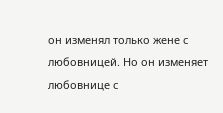он изменял только жене с любовницей. Но он изменяет любовнице с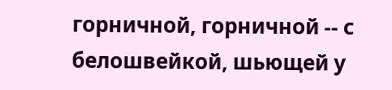горничной, горничной -- с белошвейкой, шьющей у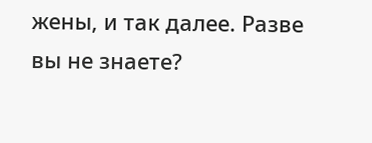жены, и так далее. Разве вы не знаете?